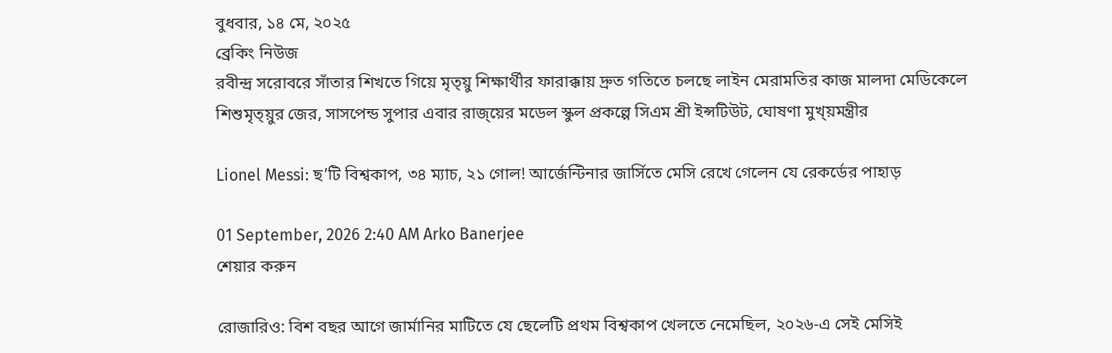বুধবার, ১৪ মে, ২০২৫
ব্রেকিং নিউজ
রবীন্দ্র সরোবরে সাঁতার শিখতে গিয়ে মৃত্য়ু শিক্ষার্থীর ফারাক্কায় দ্রুত গতিতে চলছে লাইন মেরামতির কাজ মালদা মেডিকেলে শিশুমৃত্য়ুর জের, সাসপেন্ড সুপার এবার রাজ্য়ের মডেল স্কুল প্রকল্পে সিএম শ্রী ইন্সটিউট, ঘোষণা মুখ্য়মন্ত্রীর

Lionel Messi: ছ’টি বিশ্বকাপ, ৩৪ ম্যাচ, ২১ গোল! আর্জেন্টিনার জার্সিতে মেসি রেখে গেলেন যে রেকর্ডের পাহাড়

01 September, 2026 2:40 AM Arko Banerjee
শেয়ার করুন

রোজারিও: বিশ বছর আগে জার্মানির মাটিতে যে ছেলেটি প্রথম বিশ্বকাপ খেলতে নেমেছিল, ২০২৬-এ সেই মেসিই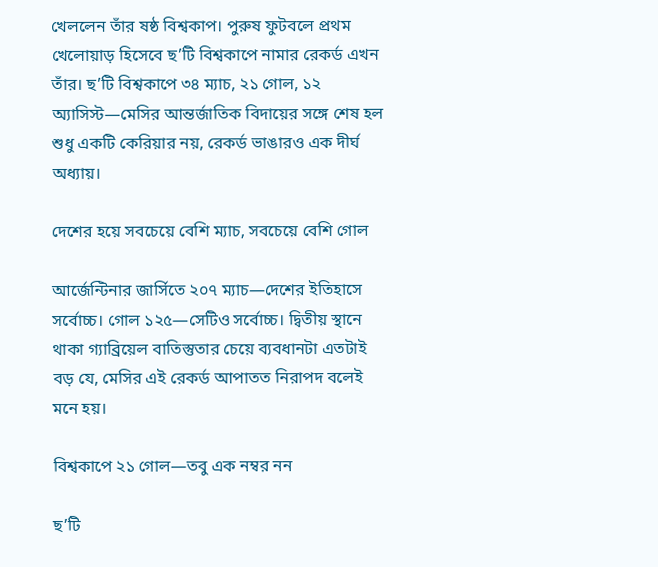খেললেন তাঁর ষষ্ঠ বিশ্বকাপ। পুরুষ ফুটবলে প্রথম খেলোয়াড় হিসেবে ছ’টি বিশ্বকাপে নামার রেকর্ড এখন তাঁর। ছ’টি বিশ্বকাপে ৩৪ ম্যাচ, ২১ গোল, ১২ অ্যাসিস্ট—মেসির আন্তর্জাতিক বিদায়ের সঙ্গে শেষ হল শুধু একটি কেরিয়ার নয়, রেকর্ড ভাঙারও এক দীর্ঘ অধ্যায়।

দেশের হয়ে সবচেয়ে বেশি ম্যাচ, সবচেয়ে বেশি গোল

আর্জেন্টিনার জার্সিতে ২০৭ ম্যাচ—দেশের ইতিহাসে সর্বোচ্চ। গোল ১২৫—সেটিও সর্বোচ্চ। দ্বিতীয় স্থানে থাকা গ্যাব্রিয়েল বাতিস্তুতার চেয়ে ব্যবধানটা এতটাই বড় যে, মেসির এই রেকর্ড আপাতত নিরাপদ বলেই মনে হয়।

বিশ্বকাপে ২১ গোল—তবু এক নম্বর নন

ছ’টি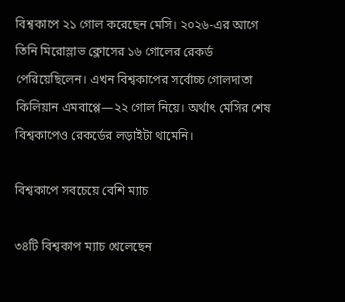বিশ্বকাপে ২১ গোল করেছেন মেসি। ২০২৬-এর আগে তিনি মিরোস্লাভ ক্লোসের ১৬ গোলের রেকর্ড পেরিয়েছিলেন। এখন বিশ্বকাপের সর্বোচ্চ গোলদাতা কিলিয়ান এমবাপ্পে—২২ গোল নিয়ে। অর্থাৎ মেসির শেষ বিশ্বকাপেও রেকর্ডের লড়াইটা থামেনি।

বিশ্বকাপে সবচেয়ে বেশি ম্যাচ

৩৪টি বিশ্বকাপ ম্যাচ খেলেছেন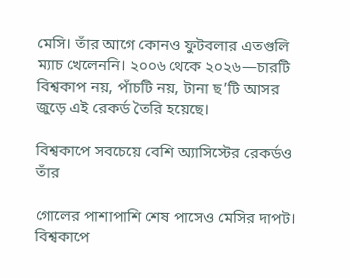মেসি। তাঁর আগে কোনও ফুটবলার এতগুলি ম্যাচ খেলেননি। ২০০৬ থেকে ২০২৬—চারটি বিশ্বকাপ নয়, পাঁচটি নয়, টানা ছ’টি আসর জুড়ে এই রেকর্ড তৈরি হয়েছে।

বিশ্বকাপে সবচেয়ে বেশি অ্যাসিস্টের রেকর্ডও তাঁর

গোলের পাশাপাশি শেষ পাসেও মেসির দাপট। বিশ্বকাপে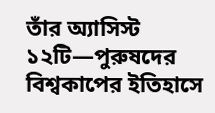তাঁর অ্যাসিস্ট ১২টি—পুরুষদের বিশ্বকাপের ইতিহাসে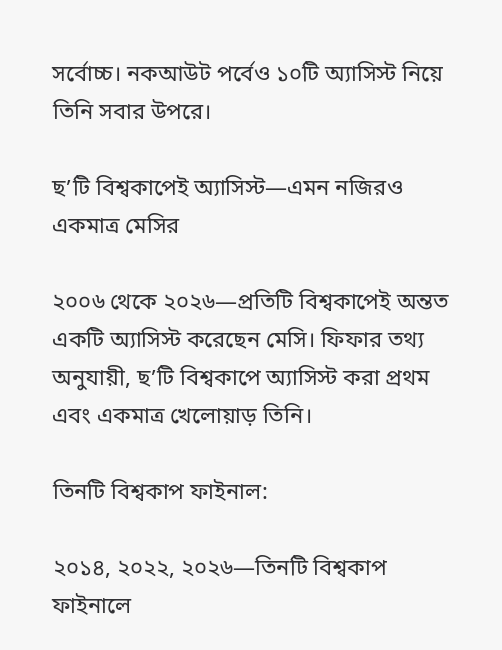সর্বোচ্চ। নকআউট পর্বেও ১০টি অ্যাসিস্ট নিয়ে তিনি সবার উপরে।

ছ’টি বিশ্বকাপেই অ্যাসিস্ট—এমন নজিরও একমাত্র মেসির

২০০৬ থেকে ২০২৬—প্রতিটি বিশ্বকাপেই অন্তত একটি অ্যাসিস্ট করেছেন মেসি। ফিফার তথ্য অনুযায়ী, ছ’টি বিশ্বকাপে অ্যাসিস্ট করা প্রথম এবং একমাত্র খেলোয়াড় তিনি।

তিনটি বিশ্বকাপ ফাইনাল:

২০১৪, ২০২২, ২০২৬—তিনটি বিশ্বকাপ ফাইনালে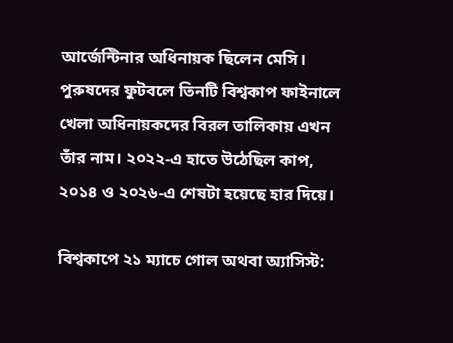আর্জেন্টিনার অধিনায়ক ছিলেন মেসি। পুরুষদের ফুটবলে তিনটি বিশ্বকাপ ফাইনালে খেলা অধিনায়কদের বিরল তালিকায় এখন তাঁর নাম। ২০২২-এ হাতে উঠেছিল কাপ, ২০১৪ ও ২০২৬-এ শেষটা হয়েছে হার দিয়ে।

বিশ্বকাপে ২১ ম্যাচে গোল অথবা অ্যাসিস্ট: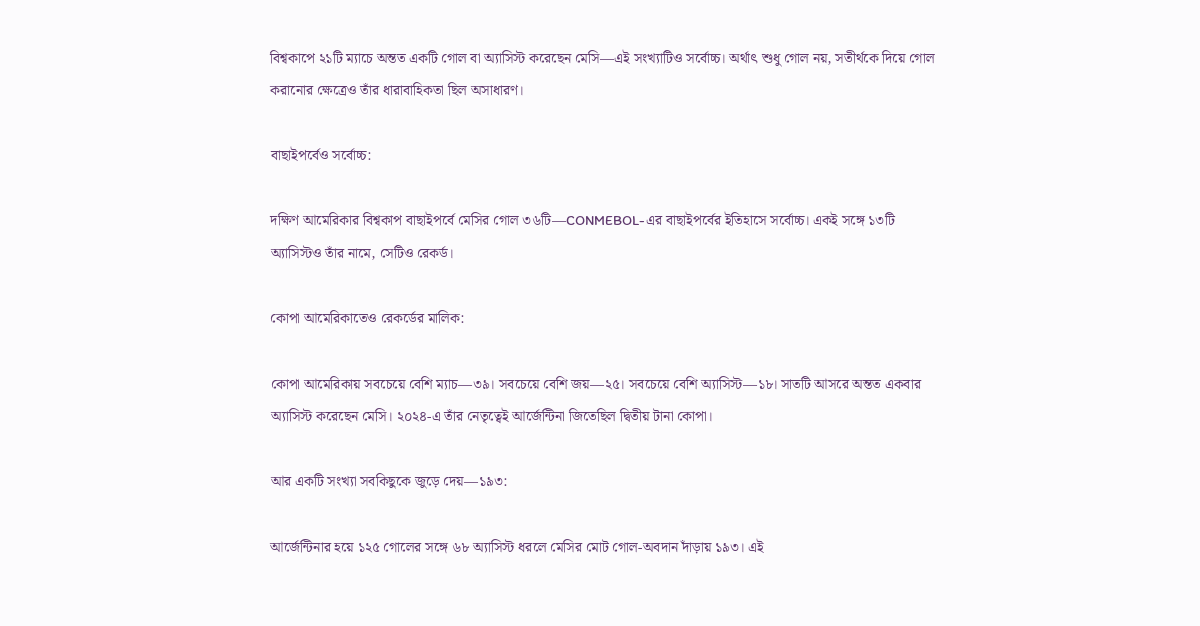বিশ্বকাপে ২১টি ম্যাচে অন্তত একটি গোল বা অ্যাসিস্ট করেছেন মেসি—এই সংখ্যাটিও সর্বোচ্চ। অর্থাৎ শুধু গোল নয়, সতীর্থকে দিয়ে গোল করানোর ক্ষেত্রেও তাঁর ধারাবাহিকতা ছিল অসাধারণ।

বাছাইপর্বেও সর্বোচ্চ:

দক্ষিণ আমেরিকার বিশ্বকাপ বাছাইপর্বে মেসির গোল ৩৬টি—CONMEBOL-এর বাছাইপর্বের ইতিহাসে সর্বোচ্চ। একই সঙ্গে ১৩টি অ্যাসিস্টও তাঁর নামে, সেটিও রেকর্ড।

কোপা আমেরিকাতেও রেকর্ডের মালিক:

কোপা আমেরিকায় সবচেয়ে বেশি ম্যাচ—৩৯। সবচেয়ে বেশি জয়—২৫। সবচেয়ে বেশি অ্যাসিস্ট—১৮। সাতটি আসরে অন্তত একবার অ্যাসিস্ট করেছেন মেসি। ২০২৪-এ তাঁর নেতৃত্বেই আর্জেন্টিনা জিতেছিল দ্বিতীয় টানা কোপা।

আর একটি সংখ্যা সবকিছুকে জুড়ে দেয়—১৯৩:

আর্জেন্টিনার হয়ে ১২৫ গোলের সঙ্গে ৬৮ অ্যাসিস্ট ধরলে মেসির মোট গোল-অবদান দাঁড়ায় ১৯৩। এই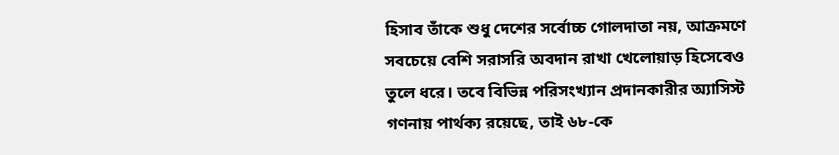হিসাব তাঁকে শুধু দেশের সর্বোচ্চ গোলদাতা নয়, আক্রমণে সবচেয়ে বেশি সরাসরি অবদান রাখা খেলোয়াড় হিসেবেও তুলে ধরে। তবে বিভিন্ন পরিসংখ্যান প্রদানকারীর অ্যাসিস্ট গণনায় পার্থক্য রয়েছে, তাই ৬৮-কে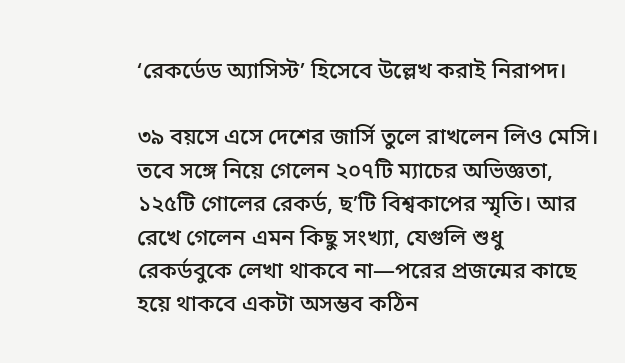‘রেকর্ডেড অ্যাসিস্ট’ হিসেবে উল্লেখ করাই নিরাপদ।

৩৯ বয়সে এসে দেশের জার্সি তুলে রাখলেন লিও মেসি। তবে সঙ্গে নিয়ে গেলেন ২০৭টি ম্যাচের অভিজ্ঞতা, ১২৫টি গোলের রেকর্ড, ছ’টি বিশ্বকাপের স্মৃতি। আর রেখে গেলেন এমন কিছু সংখ্যা, যেগুলি শুধু রেকর্ডবুকে লেখা থাকবে না—পরের প্রজন্মের কাছে হয়ে থাকবে একটা অসম্ভব কঠিন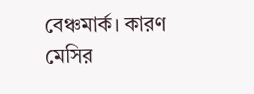বেঞ্চমার্ক। কারণ মেসির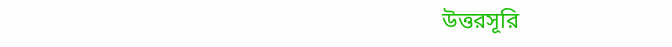উত্তরসূরি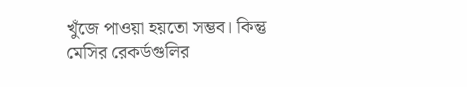খুঁজে পাওয়া হয়তো সম্ভব। কিন্তু মেসির রেকর্ডগুলির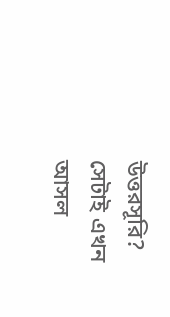উত্তরসূরি? সেটাই এখন আসল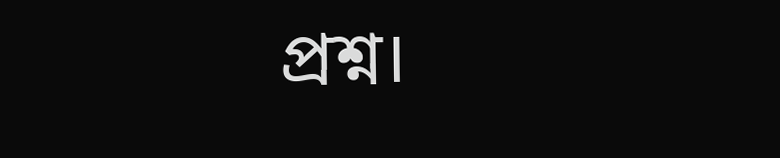প্রশ্ন।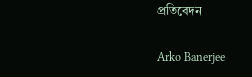প্রতিবেদন

Arko Banerjee